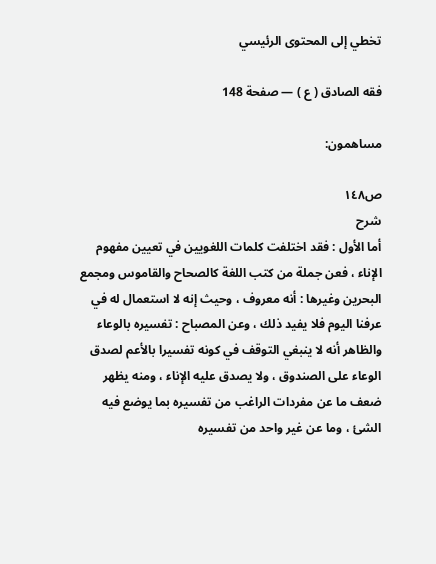تخطي إلى المحتوى الرئيسي

فقه الصادق ( ع ) — صفحة 148

مساهمون:

ص١٤٨
شرح
أما الأول : فقد اختلفت كلمات اللغويين في تعيين مفهوم الإناء ، فعن جملة من كتب اللغة كالصحاح والقاموس ومجمع البحرين وغيرها : أنه معروف ، وحيث إنه لا استعمال له في عرفنا اليوم فلا يفيد ذلك ، وعن المصباح : تفسيره بالوعاء والظاهر أنه لا ينبغي التوقف في كونه تفسيرا بالأعم لصدق الوعاء على الصندوق ، ولا يصدق عليه الإناء ، ومنه يظهر ضعف ما عن مفردات الراغب من تفسيره بما يوضع فيه الشئ ، وما عن غير واحد من تفسيره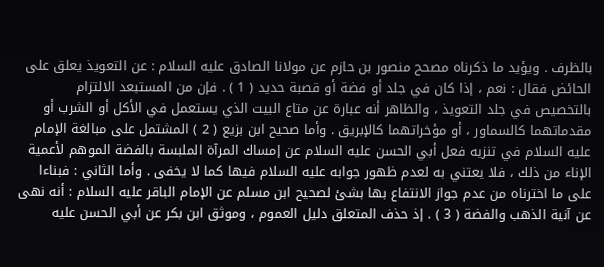بالظرف . ويؤيد ما ذكرناه مصحح منصور بن حازم عن مولانا الصادق عليه السلام : عن التعويذ يعلق على الحائض فقال : نعم ، إذا كان في جلد أو فضة أو قصبة حديد ( 1 ) . فإن من المستبعد الالتزام بالتخصيص في جلد التعويذ ، والظاهر أنه عبارة عن متاع البيت الذي يستعمل في الأكل أو الشرب أو مقدماتهما كالسماور ، أو مؤخراتهما كالإبريق . وأما صحيح ابن بزيع ( 2 ) المشتمل على مبالغة الإمام عليه السلام في تنزيه فعل أبي الحسن عليه السلام عن إمساك المرآة الملبسة بالفضة الموهم لأعمية الإناء من ذلك ، فلا يعتني به لعدم ظهور جوابه عليه السلام فيها كما لا يخفى . وأما الثاني : فبناءا على ما اخترناه من عدم جواز الانتفاع بها بشئ لصحيح ابن مسلم عن الإمام الباقر عليه السلام : أنه نهى عن آنية الذهب والفضة ( 3 ) . إذ حذف المتعلق دليل العموم ، وموثق ابن بكر عن أبي الحسن عليه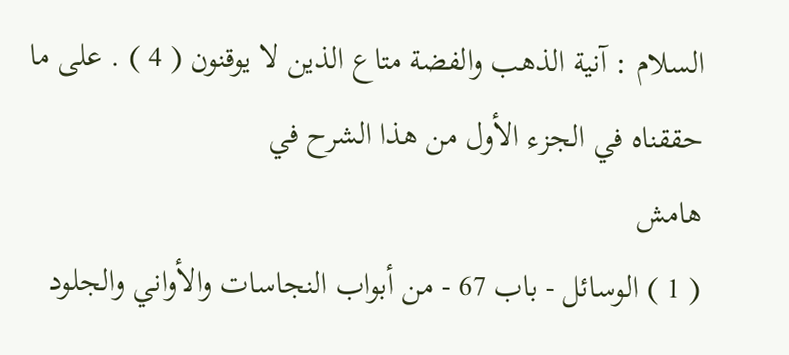السلام : آنية الذهب والفضة متاع الذين لا يوقنون ( 4 ) . على ما حققناه في الجزء الأول من هذا الشرح في
هامش
( 1 ) الوسائل - باب 67 - من أبواب النجاسات والأواني والجلود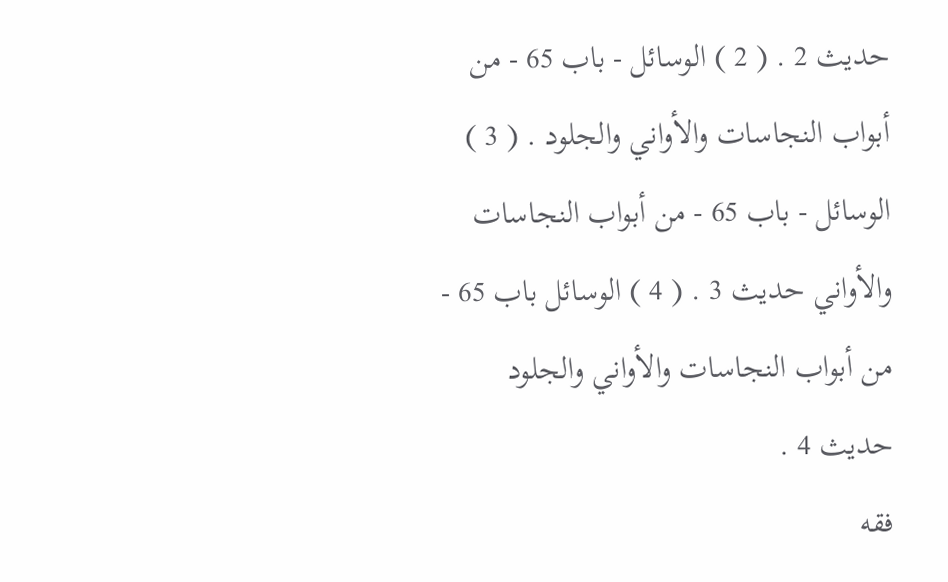حديث 2 . ( 2 ) الوسائل - باب 65 - من أبواب النجاسات والأواني والجلود . ( 3 ) الوسائل - باب 65 - من أبواب النجاسات والأواني حديث 3 . ( 4 ) الوسائل باب 65 - من أبواب النجاسات والأواني والجلود حديث 4 .
فقه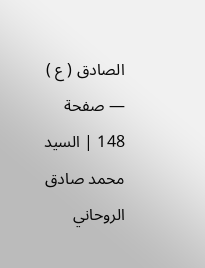الصادق ( ع ) — صفحة 148 | السيد محمد صادق الروحاني